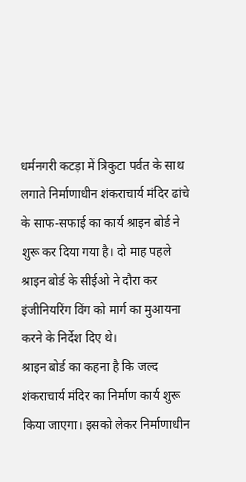धर्मनगरी कटड़ा में त्रिकुटा पर्वत के साथ लगाते निर्माणाधीन शंकराचार्य मंदिर ढांचे के साफ-सफाई का कार्य श्राइन बोर्ड ने शुरू कर दिया गया है। दो माह पहले श्राइन बोर्ड के सीईओ ने दौरा कर इंजीनियरिंग विंग को मार्ग का मुआयना करने के निर्देश दिए थे।
श्राइन बोर्ड का कहना है कि जल्द शंकराचार्य मंदिर का निर्माण कार्य शुरू किया जाएगा। इसको लेकर निर्माणाधीन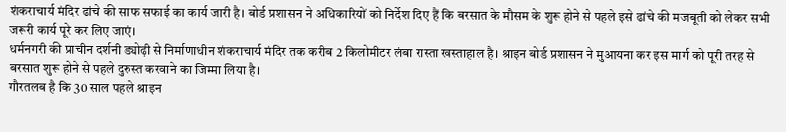शंकराचार्य मंदिर ढांचे की साफ सफाई का कार्य जारी है। बोर्ड प्रशासन ने अधिकारियों को निर्देश दिए हैं कि बरसात के मौसम के शुरू होने से पहले इसे ढांचे की मजबूती को लेकर सभी जरूरी कार्य पूरे कर लिए जाएं।
धर्मनगरी की प्राचीन दर्शनी ड्योढ़ी से निर्माणाधीन शंकराचार्य मंदिर तक करीब 2 किलोमीटर लंबा रास्ता खस्ताहाल है। श्राइन बोर्ड प्रशासन ने मुआयना कर इस मार्ग को पूरी तरह से बरसात शुरू होने से पहले दुरुस्त करवाने का जिम्मा लिया है।
गौरतलब है कि 30 साल पहले श्राइन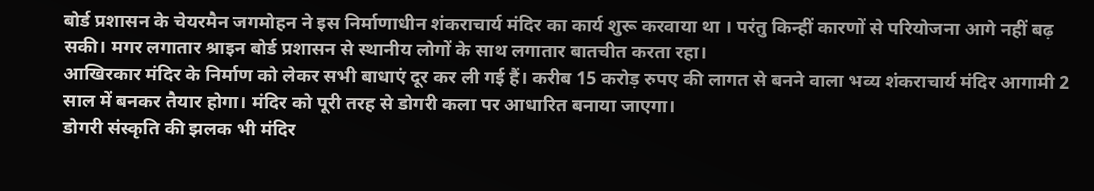बोर्ड प्रशासन के चेयरमैन जगमोहन ने इस निर्माणाधीन शंकराचार्य मंदिर का कार्य शुरू करवाया था । परंतु किन्हीं कारणों से परियोजना आगे नहीं बढ़ सकी। मगर लगातार श्राइन बोर्ड प्रशासन से स्थानीय लोगों के साथ लगातार बातचीत करता रहा।
आखिरकार मंदिर के निर्माण को लेकर सभी बाधाएं दूर कर ली गई हैं। करीब 15 करोड़ रुपए की लागत से बनने वाला भव्य शंकराचार्य मंदिर आगामी 2 साल में बनकर तैयार होगा। मंदिर को पूरी तरह से डोगरी कला पर आधारित बनाया जाएगा।
डोगरी संस्कृति की झलक भी मंदिर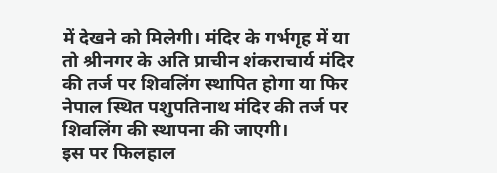में देखने को मिलेगी। मंदिर के गर्भगृह में या तो श्रीनगर के अति प्राचीन शंकराचार्य मंदिर की तर्ज पर शिवलिंग स्थापित होगा या फिर नेपाल स्थित पशुपतिनाथ मंदिर की तर्ज पर शिवलिंग की स्थापना की जाएगी।
इस पर फिलहाल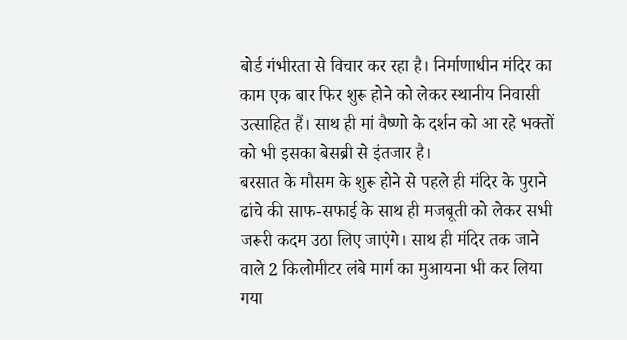बोर्ड गंभीरता से विचार कर रहा है। निर्माणाधीन मंदिर का काम एक बार फिर शुरू होने को लेकर स्थानीय निवासी उत्साहित हैं। साथ ही मां वैष्णो के दर्शन को आ रहे भक्तों को भी इसका बेसब्री से इंतजार है।
बरसात के मौसम के शुरू होने से पहले ही मंदिर के पुराने ढांचे की साफ-सफाई के साथ ही मजबूती को लेकर सभी जरूरी कदम उठा लिए जाएंगे। साथ ही मंदिर तक जाने वाले 2 किलोमीटर लंबे मार्ग का मुआयना भी कर लिया गया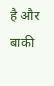है और बाकी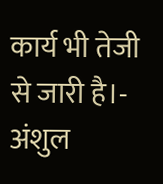कार्य भी तेजी से जारी है।- अंशुल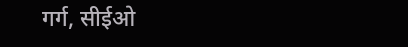गर्ग, सीईओ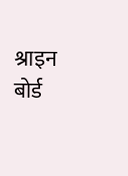श्राइन बोर्ड